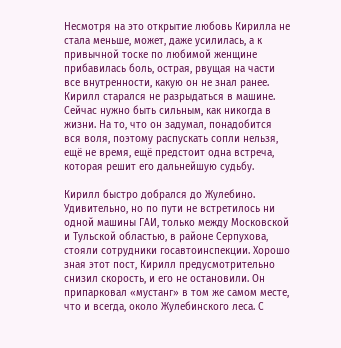Несмотря на это открытие любовь Кирилла не стала меньше, может, даже усилилась, а к привычной тоске по любимой женщине прибавилась боль, острая, рвущая на части все внутренности, какую он не знал ранее. Кирилл старался не разрыдаться в машине. Сейчас нужно быть сильным, как никогда в жизни. На то, что он задумал, понадобится вся воля, поэтому распускать сопли нельзя, ещё не время, ещё предстоит одна встреча, которая решит его дальнейшую судьбу.

Кирилл быстро добрался до Жулебино. Удивительно, но по пути не встретилось ни одной машины ГАИ, только между Московской и Тульской областью, в районе Серпухова, стояли сотрудники госавтоинспекции. Хорошо зная этот пост, Кирилл предусмотрительно снизил скорость, и его не остановили. Он припарковал «мустанг» в том же самом месте, что и всегда, около Жулебинского леса. С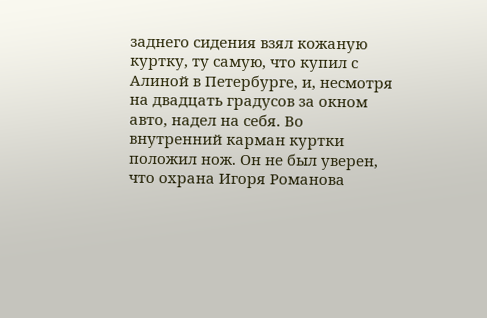заднего сидения взял кожаную куртку, ту самую, что купил с Алиной в Петербурге, и, несмотря на двадцать градусов за окном авто, надел на себя. Во внутренний карман куртки положил нож. Он не был уверен, что охрана Игоря Романова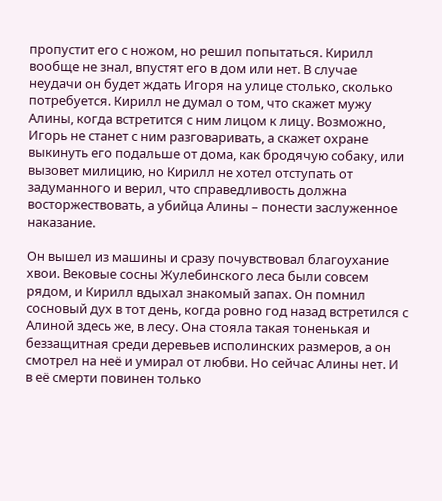пропустит его с ножом, но решил попытаться. Кирилл вообще не знал, впустят его в дом или нет. В случае неудачи он будет ждать Игоря на улице столько, сколько потребуется. Кирилл не думал о том, что скажет мужу Алины, когда встретится с ним лицом к лицу. Возможно, Игорь не станет с ним разговаривать, а скажет охране выкинуть его подальше от дома, как бродячую собаку, или вызовет милицию, но Кирилл не хотел отступать от задуманного и верил, что справедливость должна восторжествовать, а убийца Алины – понести заслуженное наказание.

Он вышел из машины и сразу почувствовал благоухание хвои. Вековые сосны Жулебинского леса были совсем рядом, и Кирилл вдыхал знакомый запах. Он помнил сосновый дух в тот день, когда ровно год назад встретился с Алиной здесь же, в лесу. Она стояла такая тоненькая и беззащитная среди деревьев исполинских размеров, а он смотрел на неё и умирал от любви. Но сейчас Алины нет. И в её смерти повинен только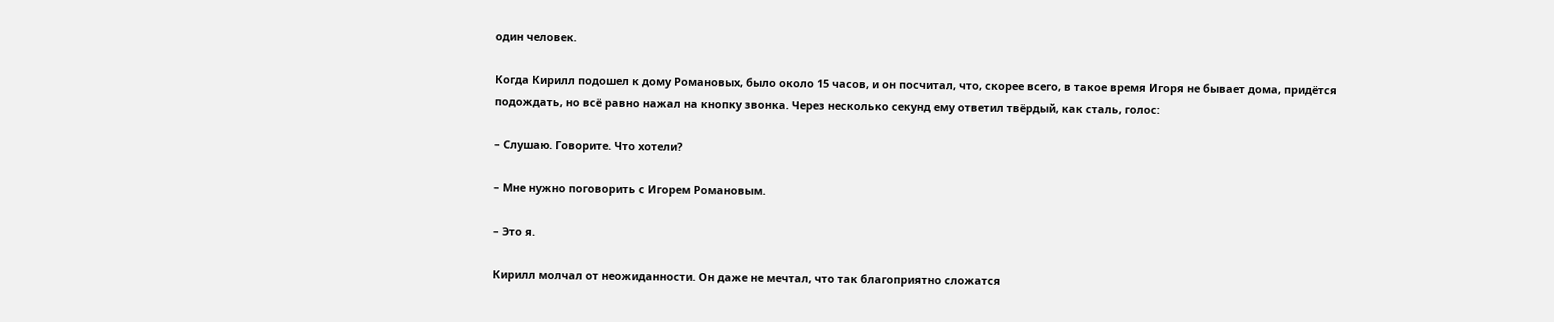один человек.

Когда Кирилл подошел к дому Романовых, было около 15 часов, и он посчитал, что, скорее всего, в такое время Игоря не бывает дома, придётся подождать, но всё равно нажал на кнопку звонка. Через несколько секунд ему ответил твёрдый, как сталь, голос:

– Слушаю. Говорите. Что хотели?

– Мне нужно поговорить с Игорем Романовым.

– Это я.

Кирилл молчал от неожиданности. Он даже не мечтал, что так благоприятно сложатся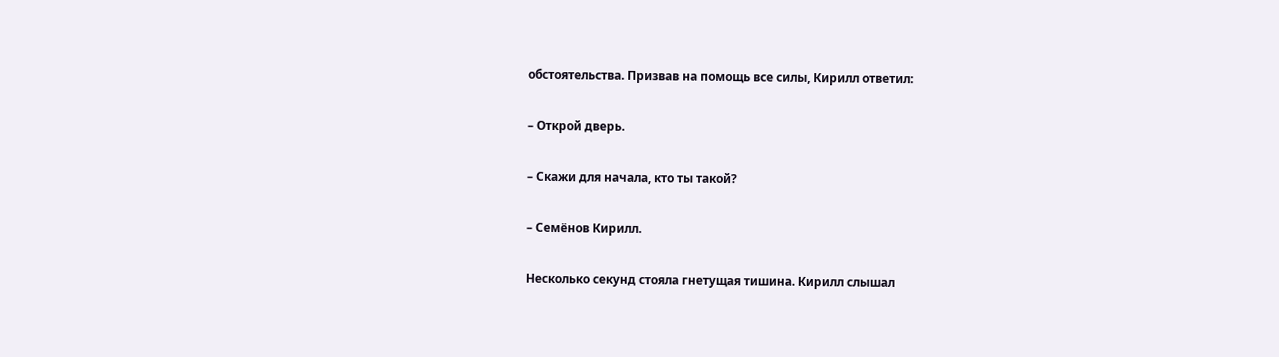обстоятельства. Призвав на помощь все силы, Кирилл ответил:

– Открой дверь.

– Скажи для начала, кто ты такой?

– Семёнов Кирилл.

Несколько секунд стояла гнетущая тишина. Кирилл слышал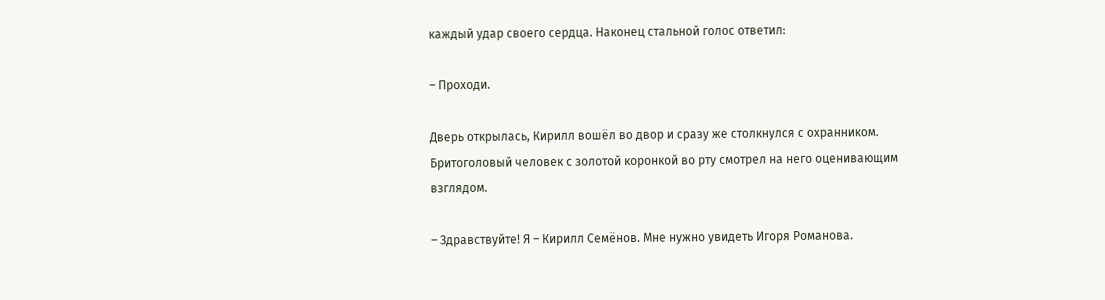каждый удар своего сердца. Наконец стальной голос ответил:

– Проходи.

Дверь открылась, Кирилл вошёл во двор и сразу же столкнулся с охранником. Бритоголовый человек с золотой коронкой во рту смотрел на него оценивающим взглядом.

– Здравствуйте! Я – Кирилл Семёнов. Мне нужно увидеть Игоря Романова.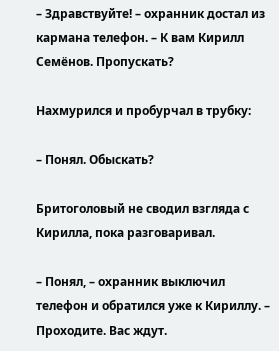– Здравствуйте! – охранник достал из кармана телефон. – К вам Кирилл Семёнов. Пропускать?

Нахмурился и пробурчал в трубку:

– Понял. Обыскать?

Бритоголовый не сводил взгляда с Кирилла, пока разговаривал.

– Понял, – охранник выключил телефон и обратился уже к Кириллу. – Проходите. Вас ждут.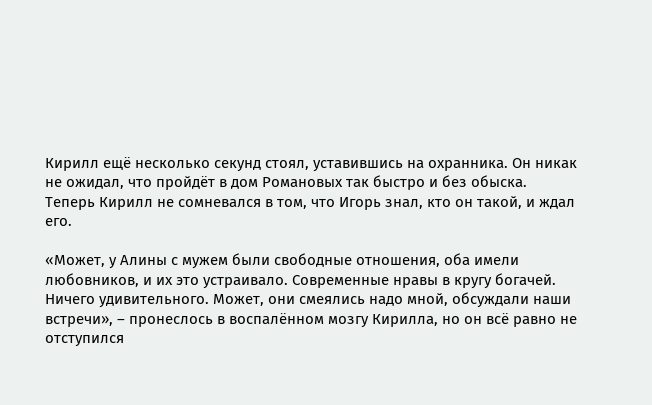Кирилл ещё несколько секунд стоял, уставившись на охранника. Он никак не ожидал, что пройдёт в дом Романовых так быстро и без обыска. Теперь Кирилл не сомневался в том, что Игорь знал, кто он такой, и ждал его.

«Может, у Алины с мужем были свободные отношения, оба имели любовников, и их это устраивало. Современные нравы в кругу богачей. Ничего удивительного. Может, они смеялись надо мной, обсуждали наши встречи», – пронеслось в воспалённом мозгу Кирилла, но он всё равно не отступился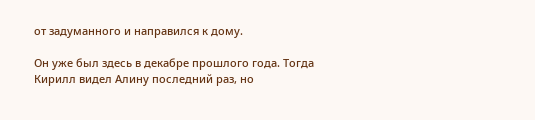от задуманного и направился к дому.

Он уже был здесь в декабре прошлого года. Тогда Кирилл видел Алину последний раз, но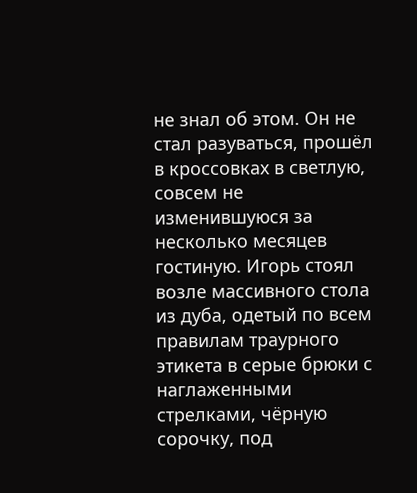не знал об этом. Он не стал разуваться, прошёл в кроссовках в светлую, совсем не изменившуюся за несколько месяцев гостиную. Игорь стоял возле массивного стола из дуба, одетый по всем правилам траурного этикета в серые брюки с наглаженными стрелками, чёрную сорочку, под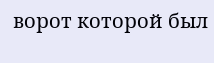ворот которой был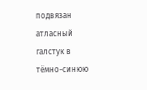подвязан атласный галстук в тёмно-синюю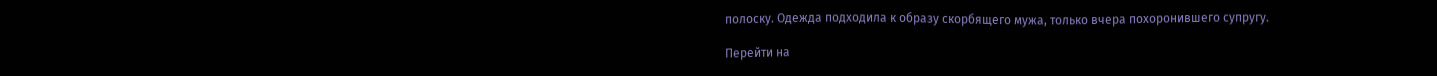полоску. Одежда подходила к образу скорбящего мужа, только вчера похоронившего супругу.

Перейти на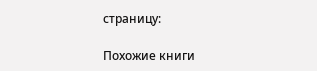страницу:

Похожие книги